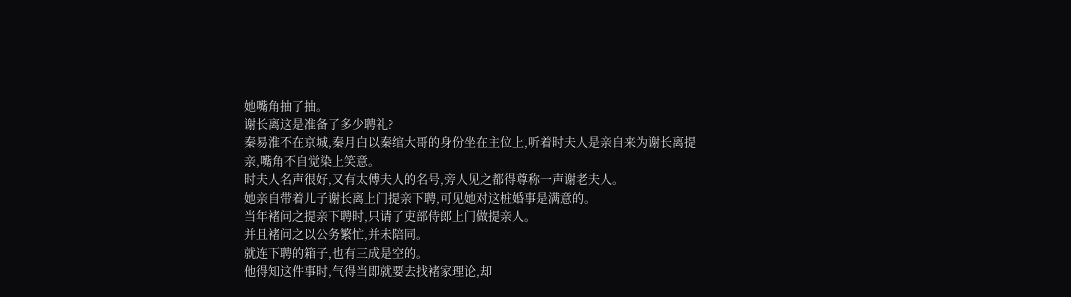她嘴角抽了抽。
谢长离这是准备了多少聘礼?
秦易淮不在京城,秦月白以秦绾大哥的身份坐在主位上,听着时夫人是亲自来为谢长离提亲,嘴角不自觉染上笑意。
时夫人名声很好,又有太傅夫人的名号,旁人见之都得尊称一声谢老夫人。
她亲自带着儿子谢长离上门提亲下聘,可见她对这桩婚事是满意的。
当年褚问之提亲下聘时,只请了吏部侍郎上门做提亲人。
并且褚问之以公务繁忙,并未陪同。
就连下聘的箱子,也有三成是空的。
他得知这件事时,气得当即就要去找褚家理论,却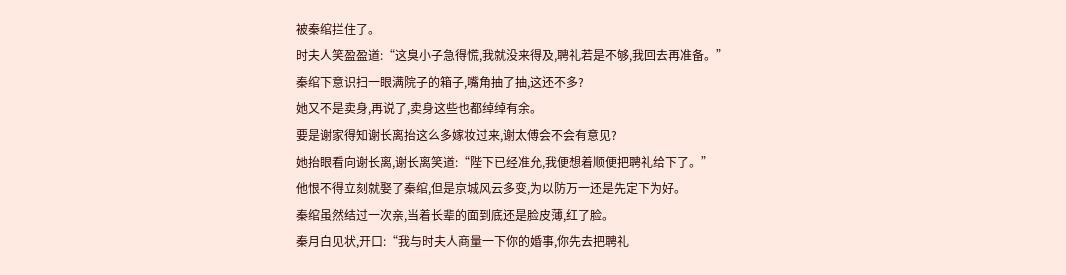被秦绾拦住了。
时夫人笑盈盈道:“这臭小子急得慌,我就没来得及,聘礼若是不够,我回去再准备。”
秦绾下意识扫一眼满院子的箱子,嘴角抽了抽,这还不多?
她又不是卖身,再说了,卖身这些也都绰绰有余。
要是谢家得知谢长离抬这么多嫁妆过来,谢太傅会不会有意见?
她抬眼看向谢长离,谢长离笑道:“陛下已经准允,我便想着顺便把聘礼给下了。”
他恨不得立刻就娶了秦绾,但是京城风云多变,为以防万一还是先定下为好。
秦绾虽然结过一次亲,当着长辈的面到底还是脸皮薄,红了脸。
秦月白见状,开口:“我与时夫人商量一下你的婚事,你先去把聘礼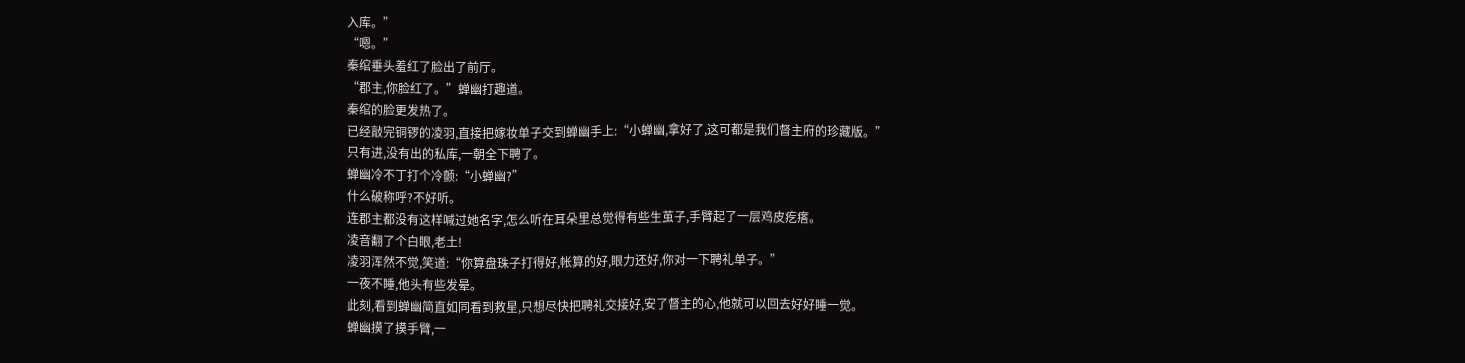入库。”
“嗯。”
秦绾垂头羞红了脸出了前厅。
“郡主,你脸红了。”蝉幽打趣道。
秦绾的脸更发热了。
已经敲完铜锣的凌羽,直接把嫁妆单子交到蝉幽手上:“小蝉幽,拿好了,这可都是我们督主府的珍藏版。”
只有进,没有出的私库,一朝全下聘了。
蝉幽冷不丁打个冷颤:“小蝉幽?”
什么破称呼?不好听。
连郡主都没有这样喊过她名字,怎么听在耳朵里总觉得有些生茧子,手臂起了一层鸡皮疙瘩。
凌音翻了个白眼,老土!
凌羽浑然不觉,笑道:“你算盘珠子打得好,帐算的好,眼力还好,你对一下聘礼单子。”
一夜不睡,他头有些发晕。
此刻,看到蝉幽简直如同看到救星,只想尽快把聘礼交接好,安了督主的心,他就可以回去好好睡一觉。
蝉幽摸了摸手臂,一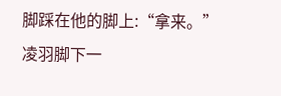脚踩在他的脚上:“拿来。”
凌羽脚下一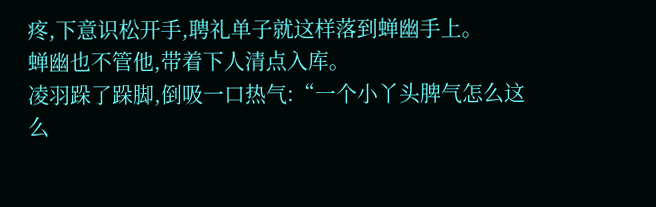疼,下意识松开手,聘礼单子就这样落到蝉幽手上。
蝉幽也不管他,带着下人清点入库。
凌羽跺了跺脚,倒吸一口热气:“一个小丫头脾气怎么这么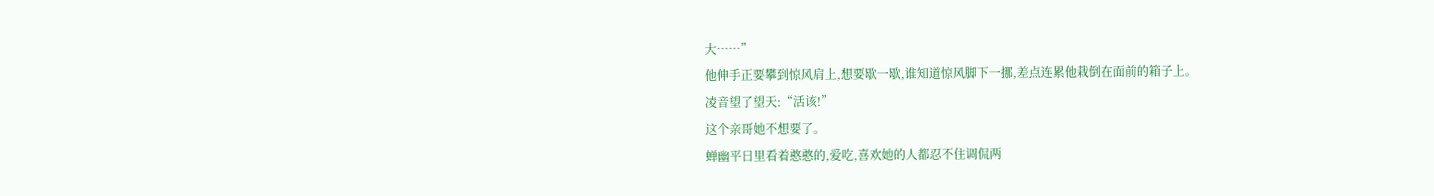大……”
他伸手正要攀到惊风肩上,想要歇一歇,谁知道惊风脚下一挪,差点连累他栽倒在面前的箱子上。
凌音望了望天:“活该!”
这个亲哥她不想要了。
蝉幽平日里看着憨憨的,爱吃,喜欢她的人都忍不住调侃两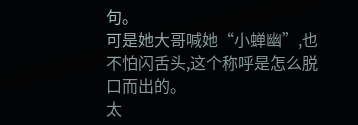句。
可是她大哥喊她“小蝉幽”,也不怕闪舌头,这个称呼是怎么脱口而出的。
太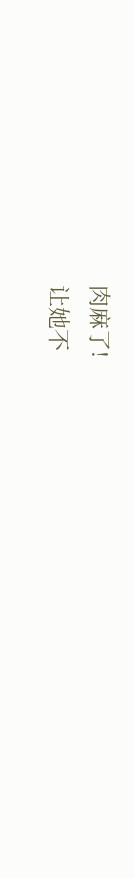肉麻了!
让她不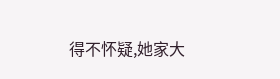得不怀疑,她家大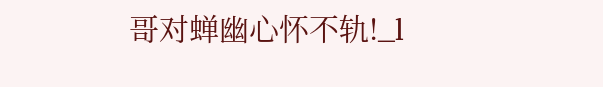哥对蝉幽心怀不轨!_l